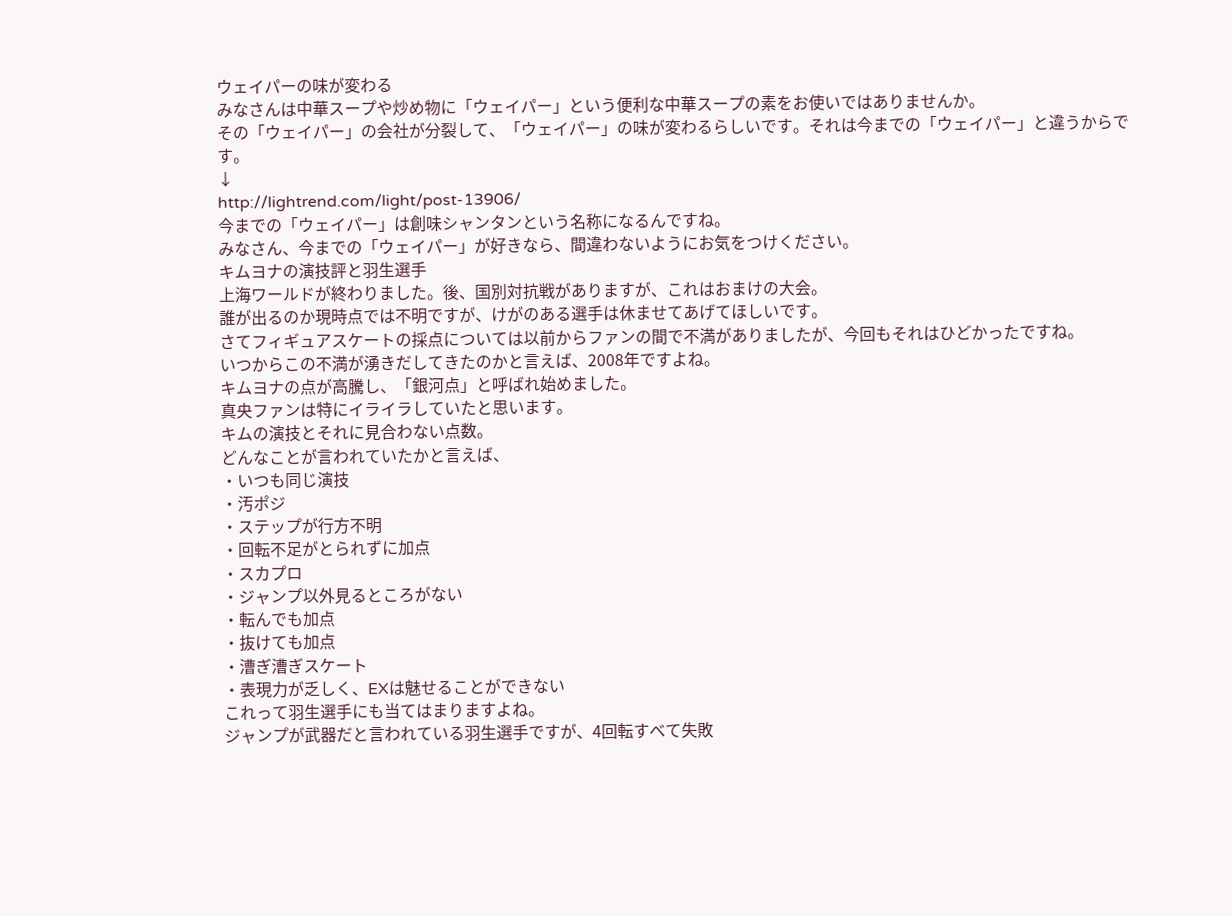ウェイパーの味が変わる
みなさんは中華スープや炒め物に「ウェイパー」という便利な中華スープの素をお使いではありませんか。
その「ウェイパー」の会社が分裂して、「ウェイパー」の味が変わるらしいです。それは今までの「ウェイパー」と違うからです。
↓
http://lightrend.com/light/post-13906/
今までの「ウェイパー」は創味シャンタンという名称になるんですね。
みなさん、今までの「ウェイパー」が好きなら、間違わないようにお気をつけください。
キムヨナの演技評と羽生選手
上海ワールドが終わりました。後、国別対抗戦がありますが、これはおまけの大会。
誰が出るのか現時点では不明ですが、けがのある選手は休ませてあげてほしいです。
さてフィギュアスケートの採点については以前からファンの間で不満がありましたが、今回もそれはひどかったですね。
いつからこの不満が湧きだしてきたのかと言えば、2008年ですよね。
キムヨナの点が高騰し、「銀河点」と呼ばれ始めました。
真央ファンは特にイライラしていたと思います。
キムの演技とそれに見合わない点数。
どんなことが言われていたかと言えば、
・いつも同じ演技
・汚ポジ
・ステップが行方不明
・回転不足がとられずに加点
・スカプロ
・ジャンプ以外見るところがない
・転んでも加点
・抜けても加点
・漕ぎ漕ぎスケート
・表現力が乏しく、EXは魅せることができない
これって羽生選手にも当てはまりますよね。
ジャンプが武器だと言われている羽生選手ですが、4回転すべて失敗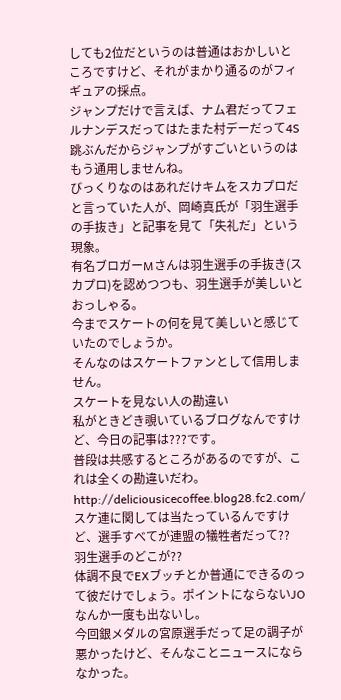しても2位だというのは普通はおかしいところですけど、それがまかり通るのがフィギュアの採点。
ジャンプだけで言えば、ナム君だってフェルナンデスだってはたまた村デーだって4S跳ぶんだからジャンプがすごいというのはもう通用しませんね。
びっくりなのはあれだけキムをスカプロだと言っていた人が、岡崎真氏が「羽生選手の手抜き」と記事を見て「失礼だ」という現象。
有名ブロガーMさんは羽生選手の手抜き(スカプロ)を認めつつも、羽生選手が美しいとおっしゃる。
今までスケートの何を見て美しいと感じていたのでしょうか。
そんなのはスケートファンとして信用しません。
スケートを見ない人の勘違い
私がときどき覗いているブログなんですけど、今日の記事は???です。
普段は共感するところがあるのですが、これは全くの勘違いだわ。
http://deliciousicecoffee.blog28.fc2.com/
スケ連に関しては当たっているんですけど、選手すべてが連盟の犠牲者だって??
羽生選手のどこが??
体調不良でEXブッチとか普通にできるのって彼だけでしょう。ポイントにならないJOなんか一度も出ないし。
今回銀メダルの宮原選手だって足の調子が悪かったけど、そんなことニュースにならなかった。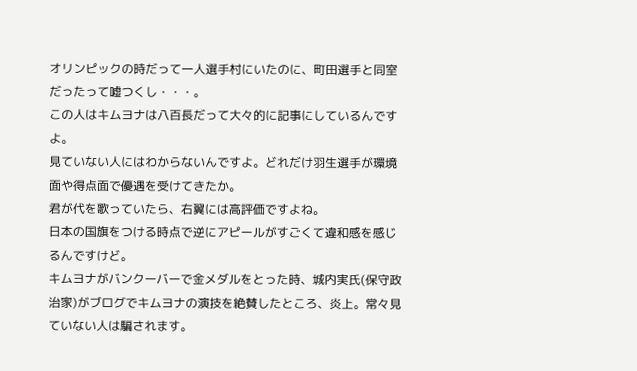オリンピックの時だって一人選手村にいたのに、町田選手と同室だったって嘘つくし・・・。
この人はキムヨナは八百長だって大々的に記事にしているんですよ。
見ていない人にはわからないんですよ。どれだけ羽生選手が環境面や得点面で優遇を受けてきたか。
君が代を歌っていたら、右翼には高評価ですよね。
日本の国旗をつける時点で逆にアピールがすごくて違和感を感じるんですけど。
キムヨナがバンクーバーで金メダルをとった時、城内実氏(保守政治家)がブログでキムヨナの演技を絶賛したところ、炎上。常々見ていない人は騙されます。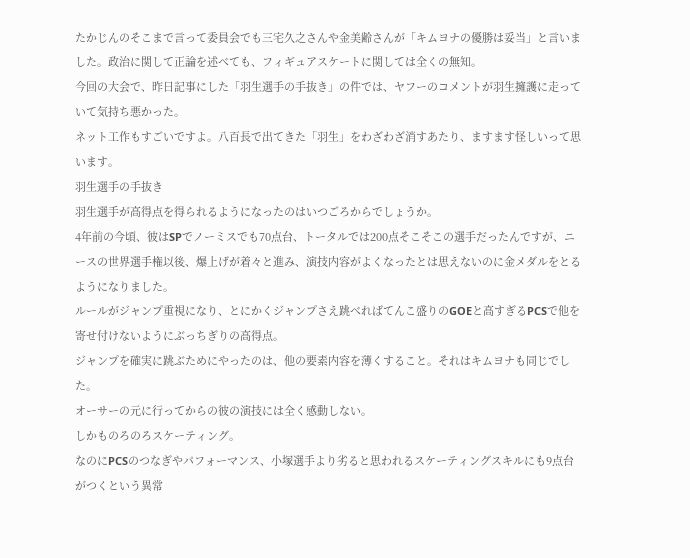たかじんのそこまで言って委員会でも三宅久之さんや金美齢さんが「キムヨナの優勝は妥当」と言いました。政治に関して正論を述べても、フィギュアスケートに関しては全くの無知。
今回の大会で、昨日記事にした「羽生選手の手抜き」の件では、ヤフーのコメントが羽生擁護に走っていて気持ち悪かった。
ネット工作もすごいですよ。八百長で出てきた「羽生」をわざわざ消すあたり、ますます怪しいって思います。
羽生選手の手抜き
羽生選手が高得点を得られるようになったのはいつごろからでしょうか。
4年前の今頃、彼はSPでノーミスでも70点台、トータルでは200点そこそこの選手だったんですが、ニースの世界選手権以後、爆上げが着々と進み、演技内容がよくなったとは思えないのに金メダルをとるようになりました。
ルールがジャンプ重視になり、とにかくジャンプさえ跳べればてんこ盛りのGOEと高すぎるPCSで他を寄せ付けないようにぶっちぎりの高得点。
ジャンプを確実に跳ぶためにやったのは、他の要素内容を薄くすること。それはキムヨナも同じでした。
オーサーの元に行ってからの彼の演技には全く感動しない。
しかものろのろスケーティング。
なのにPCSのつなぎやパフォーマンス、小塚選手より劣ると思われるスケーティングスキルにも9点台がつくという異常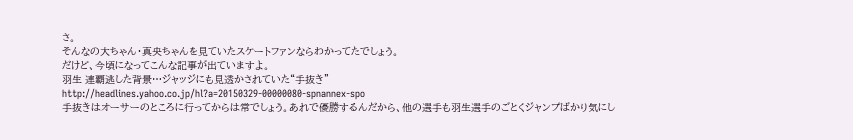さ。
そんなの大ちゃん・真央ちゃんを見ていたスケートファンならわかってたでしょう。
だけど、今頃になってこんな記事が出ていますよ。
羽生 連覇逃した背景…ジャッジにも見透かされていた“手抜き”
http://headlines.yahoo.co.jp/hl?a=20150329-00000080-spnannex-spo
手抜きはオーサーのところに行ってからは常でしょう。あれで優勝するんだから、他の選手も羽生選手のごとくジャンプばかり気にし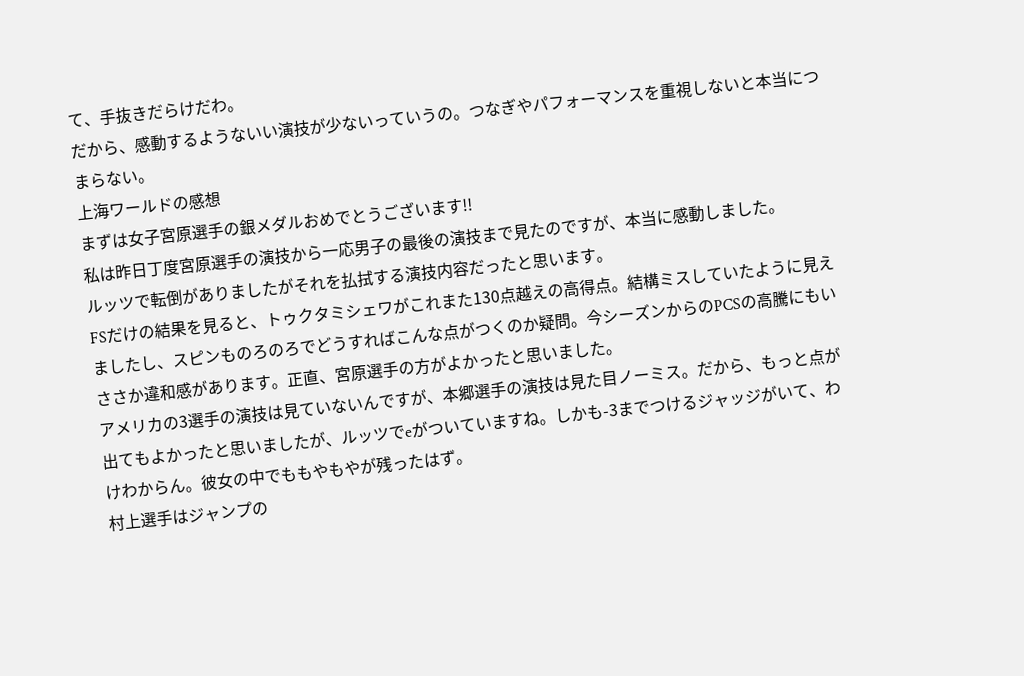て、手抜きだらけだわ。
だから、感動するようないい演技が少ないっていうの。つなぎやパフォーマンスを重視しないと本当につまらない。
上海ワールドの感想
まずは女子宮原選手の銀メダルおめでとうございます!!
私は昨日丁度宮原選手の演技から一応男子の最後の演技まで見たのですが、本当に感動しました。
ルッツで転倒がありましたがそれを払拭する演技内容だったと思います。
FSだけの結果を見ると、トゥクタミシェワがこれまた130点越えの高得点。結構ミスしていたように見えましたし、スピンものろのろでどうすればこんな点がつくのか疑問。今シーズンからのPCSの高騰にもいささか違和感があります。正直、宮原選手の方がよかったと思いました。
アメリカの3選手の演技は見ていないんですが、本郷選手の演技は見た目ノーミス。だから、もっと点が出てもよかったと思いましたが、ルッツでeがついていますね。しかも-3までつけるジャッジがいて、わけわからん。彼女の中でももやもやが残ったはず。
村上選手はジャンプの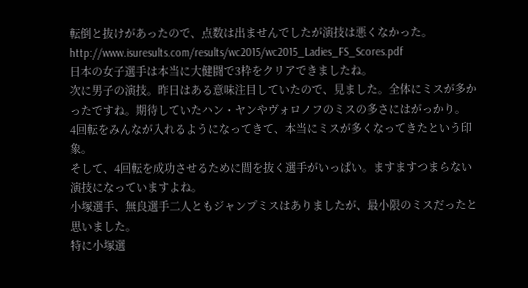転倒と抜けがあったので、点数は出ませんでしたが演技は悪くなかった。
http://www.isuresults.com/results/wc2015/wc2015_Ladies_FS_Scores.pdf
日本の女子選手は本当に大健闘で3枠をクリアできましたね。
次に男子の演技。昨日はある意味注目していたので、見ました。全体にミスが多かったですね。期待していたハン・ヤンやヴォロノフのミスの多さにはがっかり。
4回転をみんなが入れるようになってきて、本当にミスが多くなってきたという印象。
そして、4回転を成功させるために間を抜く選手がいっぱい。ますますつまらない演技になっていますよね。
小塚選手、無良選手二人ともジャンプミスはありましたが、最小限のミスだったと思いました。
特に小塚選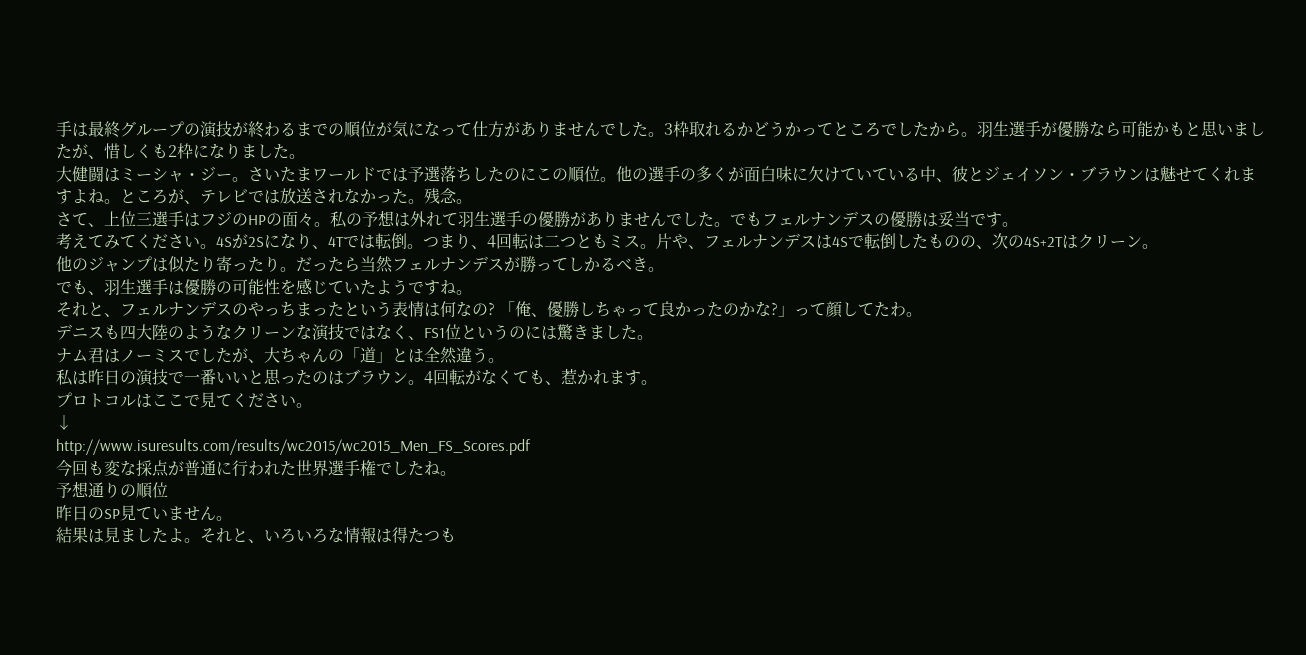手は最終グループの演技が終わるまでの順位が気になって仕方がありませんでした。3枠取れるかどうかってところでしたから。羽生選手が優勝なら可能かもと思いましたが、惜しくも2枠になりました。
大健闘はミーシャ・ジー。さいたまワールドでは予選落ちしたのにこの順位。他の選手の多くが面白味に欠けていている中、彼とジェイソン・ブラウンは魅せてくれますよね。ところが、テレビでは放送されなかった。残念。
さて、上位三選手はフジのHPの面々。私の予想は外れて羽生選手の優勝がありませんでした。でもフェルナンデスの優勝は妥当です。
考えてみてください。4Sが2Sになり、4Tでは転倒。つまり、4回転は二つともミス。片や、フェルナンデスは4Sで転倒したものの、次の4S+2Tはクリーン。
他のジャンプは似たり寄ったり。だったら当然フェルナンデスが勝ってしかるべき。
でも、羽生選手は優勝の可能性を感じていたようですね。
それと、フェルナンデスのやっちまったという表情は何なの? 「俺、優勝しちゃって良かったのかな?」って顔してたわ。
デニスも四大陸のようなクリーンな演技ではなく、FS1位というのには驚きました。
ナム君はノーミスでしたが、大ちゃんの「道」とは全然違う。
私は昨日の演技で一番いいと思ったのはブラウン。4回転がなくても、惹かれます。
プロトコルはここで見てください。
↓
http://www.isuresults.com/results/wc2015/wc2015_Men_FS_Scores.pdf
今回も変な採点が普通に行われた世界選手権でしたね。
予想通りの順位
昨日のSP見ていません。
結果は見ましたよ。それと、いろいろな情報は得たつも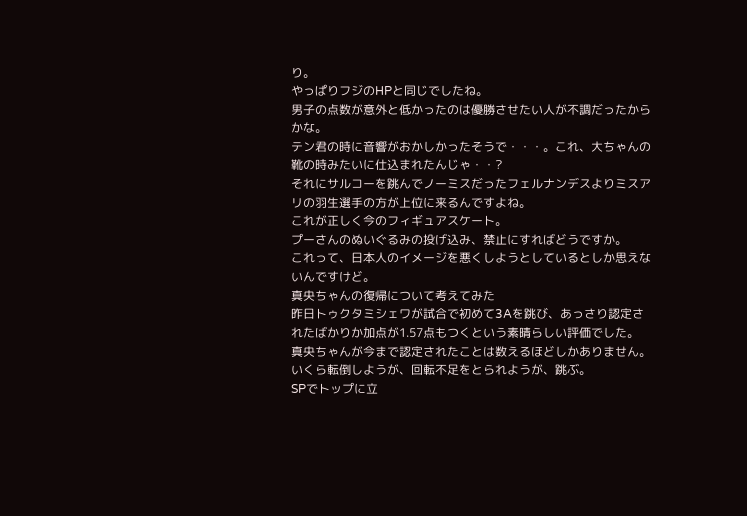り。
やっぱりフジのHPと同じでしたね。
男子の点数が意外と低かったのは優勝させたい人が不調だったからかな。
テン君の時に音響がおかしかったそうで・・・。これ、大ちゃんの靴の時みたいに仕込まれたんじゃ・・?
それにサルコーを跳んでノーミスだったフェルナンデスよりミスアリの羽生選手の方が上位に来るんですよね。
これが正しく今のフィギュアスケート。
プーさんのぬいぐるみの投げ込み、禁止にすればどうですか。
これって、日本人のイメージを悪くしようとしているとしか思えないんですけど。
真央ちゃんの復帰について考えてみた
昨日トゥクタミシェワが試合で初めて3Aを跳び、あっさり認定されたばかりか加点が1.57点もつくという素晴らしい評価でした。
真央ちゃんが今まで認定されたことは数えるほどしかありません。
いくら転倒しようが、回転不足をとられようが、跳ぶ。
SPでトップに立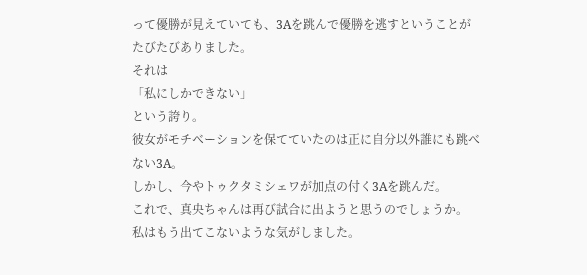って優勝が見えていても、3Aを跳んで優勝を逃すということがたびたびありました。
それは
「私にしかできない」
という誇り。
彼女がモチベーションを保てていたのは正に自分以外誰にも跳べない3A。
しかし、今やトゥクタミシェワが加点の付く3Aを跳んだ。
これで、真央ちゃんは再び試合に出ようと思うのでしょうか。
私はもう出てこないような気がしました。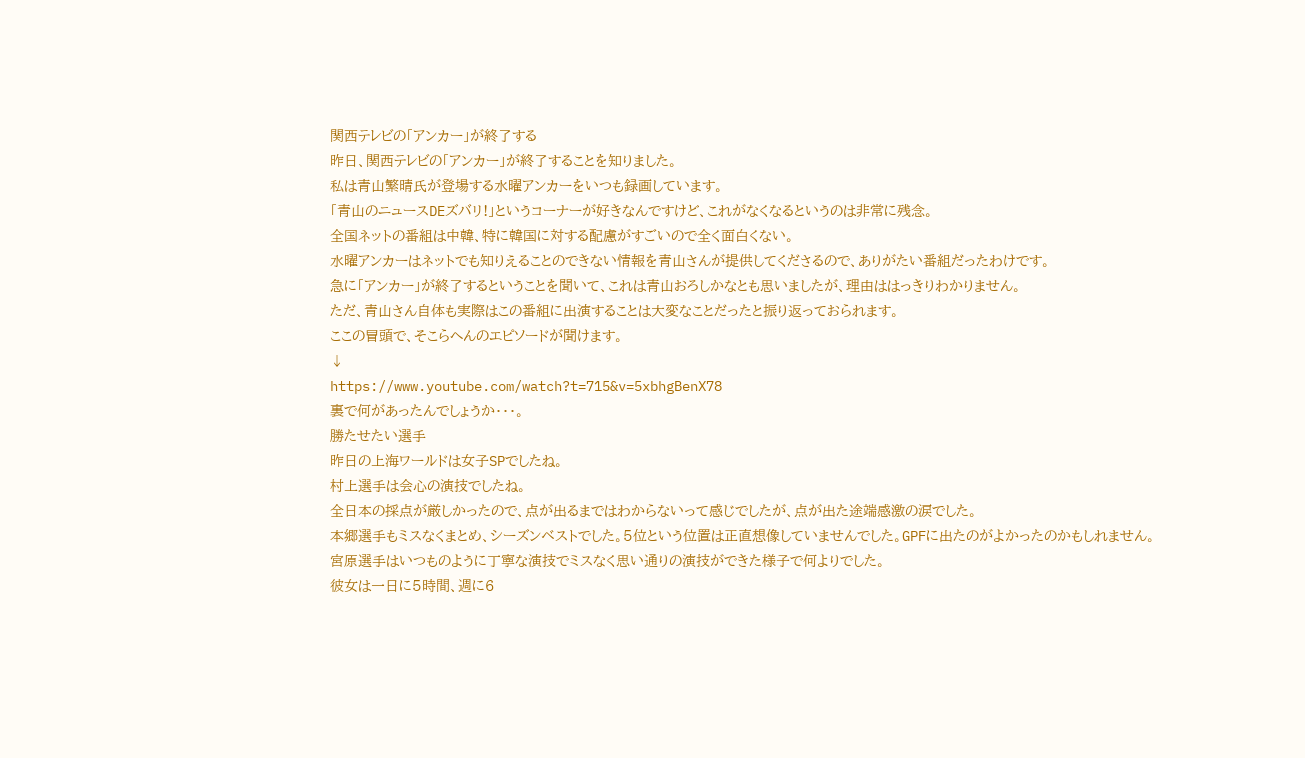関西テレビの「アンカー」が終了する
昨日、関西テレビの「アンカー」が終了することを知りました。
私は青山繁晴氏が登場する水曜アンカーをいつも録画しています。
「青山のニュースDEズバリ!」というコーナーが好きなんですけど、これがなくなるというのは非常に残念。
全国ネットの番組は中韓、特に韓国に対する配慮がすごいので全く面白くない。
水曜アンカーはネットでも知りえることのできない情報を青山さんが提供してくださるので、ありがたい番組だったわけです。
急に「アンカー」が終了するということを聞いて、これは青山おろしかなとも思いましたが、理由ははっきりわかりません。
ただ、青山さん自体も実際はこの番組に出演することは大変なことだったと振り返っておられます。
ここの冒頭で、そこらへんのエピソードが聞けます。
↓
https://www.youtube.com/watch?t=715&v=5xbhgBenX78
裏で何があったんでしょうか・・・。
勝たせたい選手
昨日の上海ワールドは女子SPでしたね。
村上選手は会心の演技でしたね。
全日本の採点が厳しかったので、点が出るまではわからないって感じでしたが、点が出た途端感激の涙でした。
本郷選手もミスなくまとめ、シーズンベストでした。5位という位置は正直想像していませんでした。GPFに出たのがよかったのかもしれません。
宮原選手はいつものように丁寧な演技でミスなく思い通りの演技ができた様子で何よりでした。
彼女は一日に5時間、週に6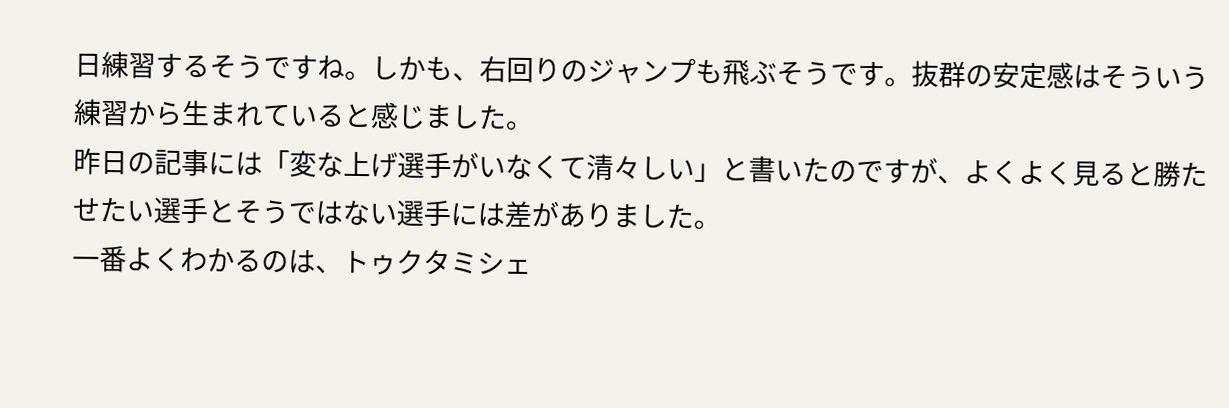日練習するそうですね。しかも、右回りのジャンプも飛ぶそうです。抜群の安定感はそういう練習から生まれていると感じました。
昨日の記事には「変な上げ選手がいなくて清々しい」と書いたのですが、よくよく見ると勝たせたい選手とそうではない選手には差がありました。
一番よくわかるのは、トゥクタミシェ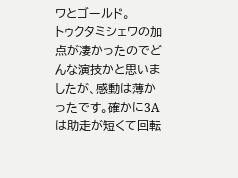ワとゴールド。
トゥクタミシェワの加点が凄かったのでどんな演技かと思いましたが、感動は薄かったです。確かに3Aは助走が短くて回転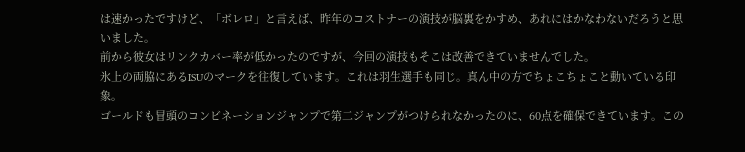は速かったですけど、「ボレロ」と言えば、昨年のコストナーの演技が脳裏をかすめ、あれにはかなわないだろうと思いました。
前から彼女はリンクカバー率が低かったのですが、今回の演技もそこは改善できていませんでした。
氷上の両脇にあるISUのマークを往復しています。これは羽生選手も同じ。真ん中の方でちょこちょこと動いている印象。
ゴールドも冒頭のコンビネーションジャンプで第二ジャンプがつけられなかったのに、60点を確保できています。この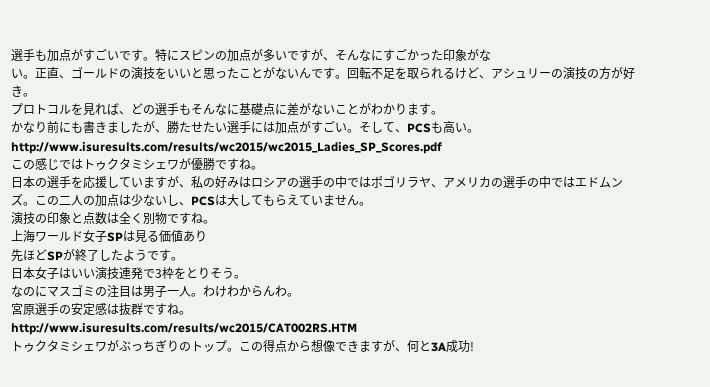選手も加点がすごいです。特にスピンの加点が多いですが、そんなにすごかった印象がな
い。正直、ゴールドの演技をいいと思ったことがないんです。回転不足を取られるけど、アシュリーの演技の方が好き。
プロトコルを見れば、どの選手もそんなに基礎点に差がないことがわかります。
かなり前にも書きましたが、勝たせたい選手には加点がすごい。そして、PCSも高い。
http://www.isuresults.com/results/wc2015/wc2015_Ladies_SP_Scores.pdf
この感じではトゥクタミシェワが優勝ですね。
日本の選手を応援していますが、私の好みはロシアの選手の中ではポゴリラヤ、アメリカの選手の中ではエドムンズ。この二人の加点は少ないし、PCSは大してもらえていません。
演技の印象と点数は全く別物ですね。
上海ワールド女子SPは見る価値あり
先ほどSPが終了したようです。
日本女子はいい演技連発で3枠をとりそう。
なのにマスゴミの注目は男子一人。わけわからんわ。
宮原選手の安定感は抜群ですね。
http://www.isuresults.com/results/wc2015/CAT002RS.HTM
トゥクタミシェワがぶっちぎりのトップ。この得点から想像できますが、何と3A成功!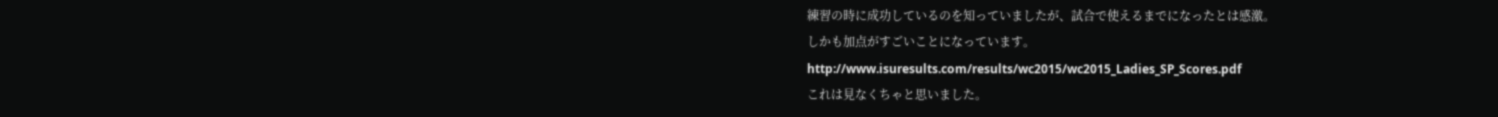練習の時に成功しているのを知っていましたが、試合で使えるまでになったとは感激。
しかも加点がすごいことになっています。
http://www.isuresults.com/results/wc2015/wc2015_Ladies_SP_Scores.pdf
これは見なくちゃと思いました。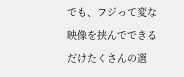でも、フジって変な映像を挟んでできるだけたくさんの選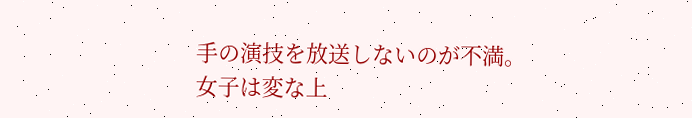手の演技を放送しないのが不満。
女子は変な上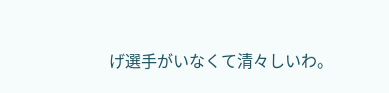げ選手がいなくて清々しいわ。